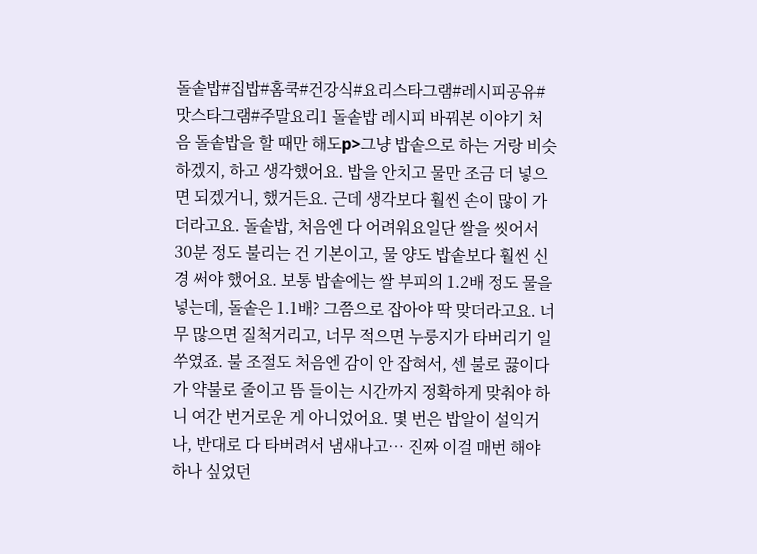돌솥밥#집밥#홈쿡#건강식#요리스타그램#레시피공유#맛스타그램#주말요리1 돌솥밥 레시피 바꿔본 이야기 처음 돌솥밥을 할 때만 해도p>그냥 밥솥으로 하는 거랑 비슷하겠지, 하고 생각했어요. 밥을 안치고 물만 조금 더 넣으면 되겠거니, 했거든요. 근데 생각보다 훨씬 손이 많이 가더라고요. 돌솥밥, 처음엔 다 어려워요일단 쌀을 씻어서 30분 정도 불리는 건 기본이고, 물 양도 밥솥보다 훨씬 신경 써야 했어요. 보통 밥솥에는 쌀 부피의 1.2배 정도 물을 넣는데, 돌솥은 1.1배? 그쯤으로 잡아야 딱 맞더라고요. 너무 많으면 질척거리고, 너무 적으면 누룽지가 타버리기 일쑤였죠. 불 조절도 처음엔 감이 안 잡혀서, 센 불로 끓이다가 약불로 줄이고 뜸 들이는 시간까지 정확하게 맞춰야 하니 여간 번거로운 게 아니었어요. 몇 번은 밥알이 설익거나, 반대로 다 타버려서 냄새나고… 진짜 이걸 매번 해야 하나 싶었던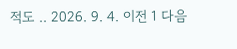적도 .. 2026. 9. 4. 이전 1 다음